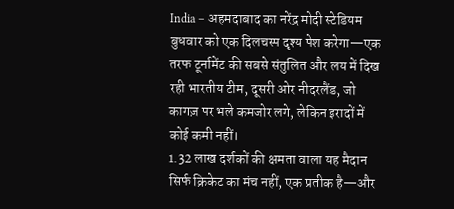India – अहमदाबाद का नरेंद्र मोदी स्टेडियम बुधवार को एक दिलचस्प दृश्य पेश करेगा—एक तरफ टूर्नामेंट की सबसे संतुलित और लय में दिख रही भारतीय टीम, दूसरी ओर नीदरलैंड, जो कागज़ पर भले कमजोर लगे, लेकिन इरादों में कोई कमी नहीं।
1.32 लाख दर्शकों की क्षमता वाला यह मैदान सिर्फ क्रिकेट का मंच नहीं, एक प्रतीक है—और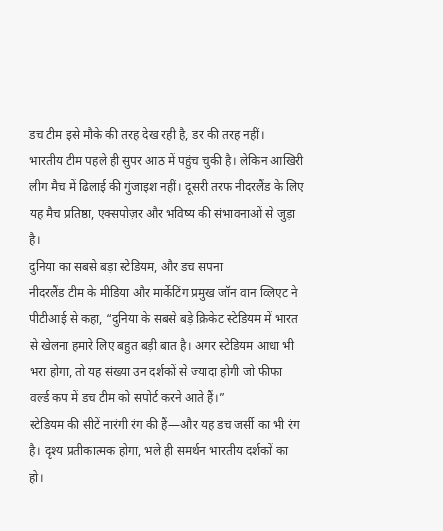डच टीम इसे मौके की तरह देख रही है, डर की तरह नहीं।
भारतीय टीम पहले ही सुपर आठ में पहुंच चुकी है। लेकिन आखिरी लीग मैच में ढिलाई की गुंजाइश नहीं। दूसरी तरफ नीदरलैंड के लिए यह मैच प्रतिष्ठा, एक्सपोज़र और भविष्य की संभावनाओं से जुड़ा है।
दुनिया का सबसे बड़ा स्टेडियम, और डच सपना
नीदरलैंड टीम के मीडिया और मार्केटिंग प्रमुख जॉन वान व्लिएट ने पीटीआई से कहा, “दुनिया के सबसे बड़े क्रिकेट स्टेडियम में भारत से खेलना हमारे लिए बहुत बड़ी बात है। अगर स्टेडियम आधा भी भरा होगा, तो यह संख्या उन दर्शकों से ज्यादा होगी जो फीफा वर्ल्ड कप में डच टीम को सपोर्ट करने आते हैं।”
स्टेडियम की सीटें नारंगी रंग की हैं—और यह डच जर्सी का भी रंग है। दृश्य प्रतीकात्मक होगा, भले ही समर्थन भारतीय दर्शकों का हो।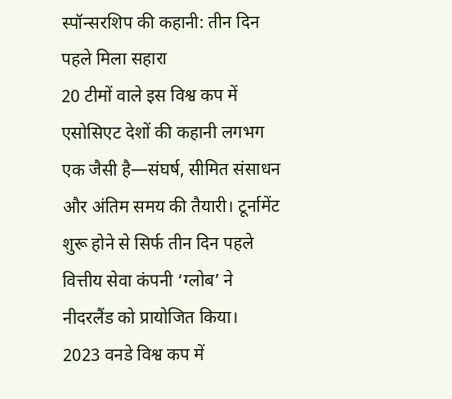स्पॉन्सरशिप की कहानी: तीन दिन पहले मिला सहारा
20 टीमों वाले इस विश्व कप में एसोसिएट देशों की कहानी लगभग एक जैसी है—संघर्ष, सीमित संसाधन और अंतिम समय की तैयारी। टूर्नामेंट शुरू होने से सिर्फ तीन दिन पहले वित्तीय सेवा कंपनी ‘ग्लोब’ ने नीदरलैंड को प्रायोजित किया।
2023 वनडे विश्व कप में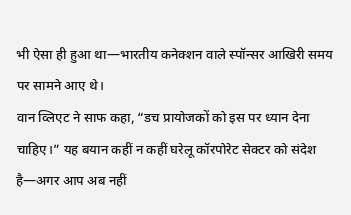भी ऐसा ही हुआ था—भारतीय कनेक्शन वाले स्पॉन्सर आखिरी समय पर सामने आए थे।
वान व्लिएट ने साफ कहा, “डच प्रायोजकों को इस पर ध्यान देना चाहिए।” यह बयान कहीं न कहीं घरेलू कॉरपोरेट सेक्टर को संदेश है—अगर आप अब नहीं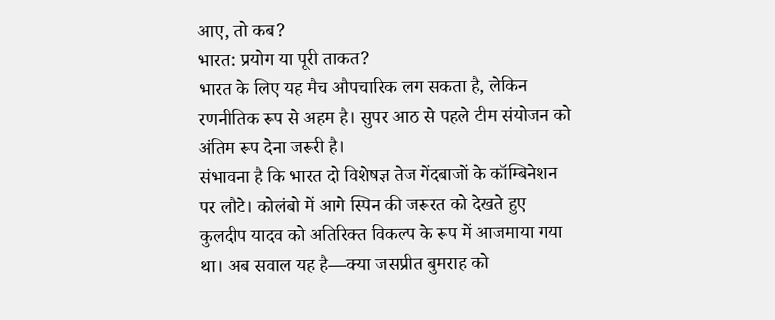आए, तो कब?
भारत: प्रयोग या पूरी ताकत?
भारत के लिए यह मैच औपचारिक लग सकता है, लेकिन रणनीतिक रूप से अहम है। सुपर आठ से पहले टीम संयोजन को अंतिम रूप देना जरूरी है।
संभावना है कि भारत दो विशेषज्ञ तेज गेंदबाजों के कॉम्बिनेशन पर लौटे। कोलंबो में आगे स्पिन की जरूरत को देखते हुए कुलदीप यादव को अतिरिक्त विकल्प के रूप में आजमाया गया था। अब सवाल यह है—क्या जसप्रीत बुमराह को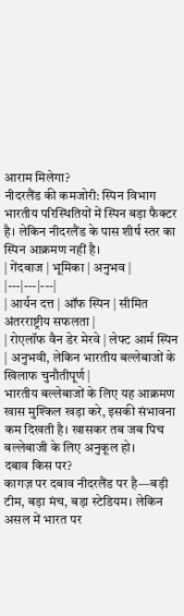आराम मिलेगा?
नीदरलैंड की कमजोरी: स्पिन विभाग
भारतीय परिस्थितियों में स्पिन बड़ा फैक्टर है। लेकिन नीदरलैंड के पास शीर्ष स्तर का स्पिन आक्रमण नहीं है।
| गेंदबाज | भूमिका | अनुभव |
|---|---|---|
| आर्यन दत्त | ऑफ स्पिन | सीमित अंतरराष्ट्रीय सफलता |
| रोएलॉफ वैन डेर मेरवे | लेफ्ट आर्म स्पिन | अनुभवी, लेकिन भारतीय बल्लेबाजों के खिलाफ चुनौतीपूर्ण |
भारतीय बल्लेबाजों के लिए यह आक्रमण खास मुश्किल खड़ा करे, इसकी संभावना कम दिखती है। खासकर तब जब पिच बल्लेबाजी के लिए अनुकूल हो।
दबाव किस पर?
कागज़ पर दबाव नीदरलैंड पर है—बड़ी टीम, बड़ा मंच, बड़ा स्टेडियम। लेकिन असल में भारत पर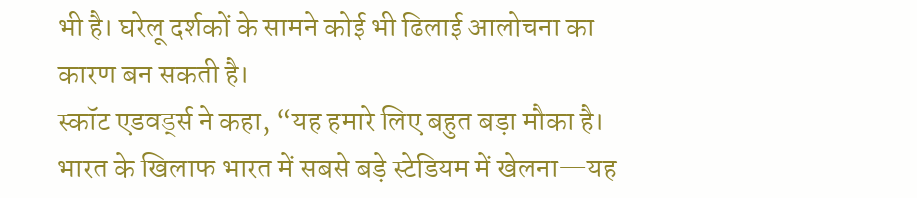भी है। घरेलू दर्शकों के सामने कोई भी ढिलाई आलोचना का कारण बन सकती है।
स्कॉट एडवर्ड्स ने कहा, “यह हमारे लिए बहुत बड़ा मौका है। भारत के खिलाफ भारत में सबसे बड़े स्टेडियम में खेलना—यह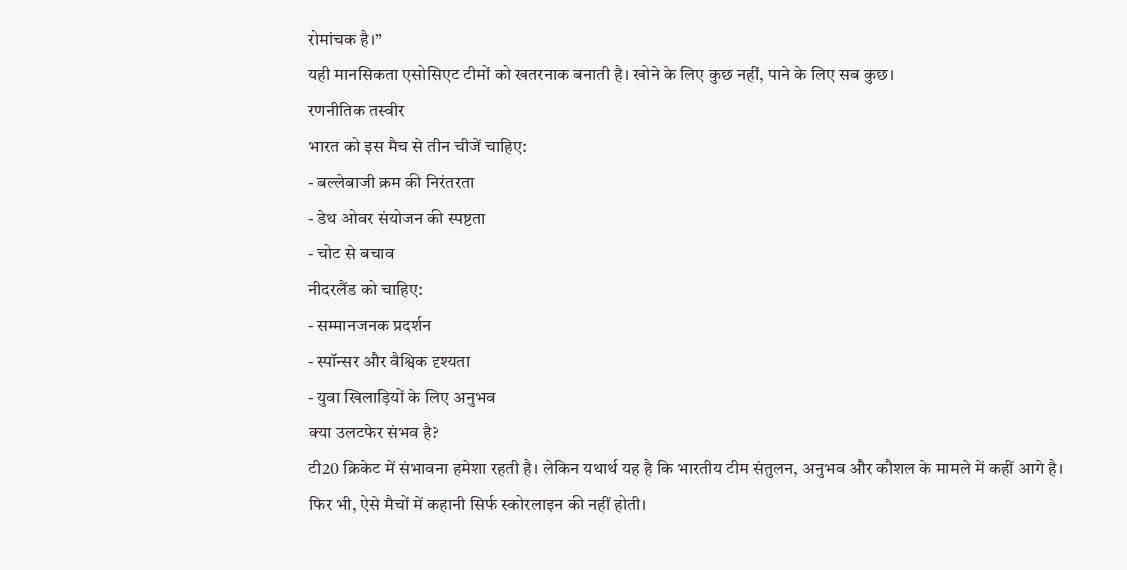रोमांचक है।”
यही मानसिकता एसोसिएट टीमों को खतरनाक बनाती है। खोने के लिए कुछ नहीं, पाने के लिए सब कुछ।
रणनीतिक तस्वीर
भारत को इस मैच से तीन चीजें चाहिए:
- बल्लेबाजी क्रम की निरंतरता
- डेथ ओवर संयोजन की स्पष्टता
- चोट से बचाव
नीदरलैंड को चाहिए:
- सम्मानजनक प्रदर्शन
- स्पॉन्सर और वैश्विक दृश्यता
- युवा खिलाड़ियों के लिए अनुभव
क्या उलटफेर संभव है?
टी20 क्रिकेट में संभावना हमेशा रहती है। लेकिन यथार्थ यह है कि भारतीय टीम संतुलन, अनुभव और कौशल के मामले में कहीं आगे है।
फिर भी, ऐसे मैचों में कहानी सिर्फ स्कोरलाइन की नहीं होती।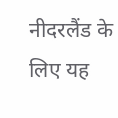नीदरलैंड के लिए यह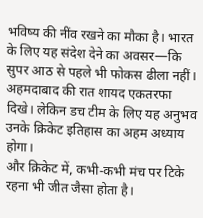भविष्य की नींव रखने का मौका है। भारत के लिए यह संदेश देने का अवसर—कि सुपर आठ से पहले भी फोकस ढीला नहीं।
अहमदाबाद की रात शायद एकतरफा दिखे। लेकिन डच टीम के लिए यह अनुभव उनके क्रिकेट इतिहास का अहम अध्याय होगा।
और क्रिकेट में, कभी-कभी मंच पर टिके रहना भी जीत जैसा होता है।